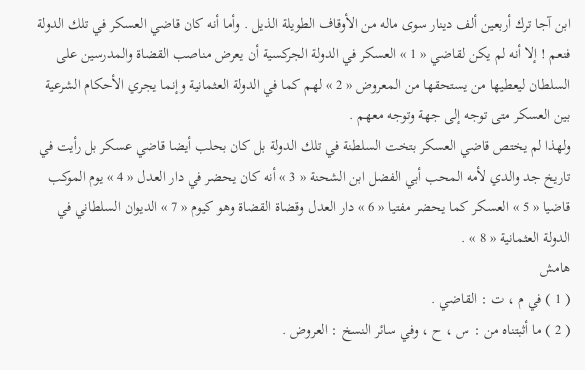ابن آجا ترك أربعين ألف دينار سوى ماله من الأوقاف الطويلة الذيل . وأما أنه كان قاضي العسكر في تلك الدولة فنعم ! إلا أنه لم يكن لقاضي « 1 » العسكر في الدولة الجركسية أن يعرض مناصب القضاة والمدرسين على السلطان ليعطيها من يستحقها من المعروض « 2 » لهم كما في الدولة العثمانية وإنما يجري الأحكام الشرعية بين العسكر متى توجه إلى جهة وتوجه معهم .
ولهذا لم يختص قاضي العسكر بتخت السلطنة في تلك الدولة بل كان بحلب أيضا قاضي عسكر بل رأيت في تاريخ جد والدي لأمه المحب أبي الفضل ابن الشحنة « 3 » أنه كان يحضر في دار العدل « 4 » يوم الموكب قاضيا « 5 » العسكر كما يحضر مفتيا « 6 » دار العدل وقضاة القضاة وهو كيوم « 7 » الديوان السلطاني في الدولة العثمانية « 8 » .
هامش
( 1 ) في م ، ت : القاضي .
( 2 ) ما أثبتناه من : س ، ح ، وفي سائر النسخ : العروض .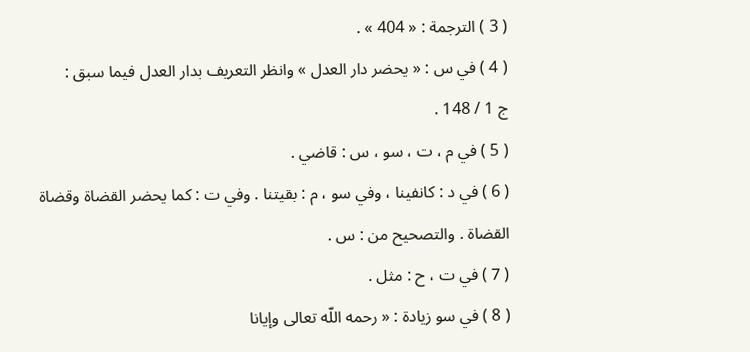( 3 ) الترجمة : « 404 » .
( 4 ) في س : « يحضر دار العدل » وانظر التعريف بدار العدل فيما سبق :
ج 1 / 148 .
( 5 ) في م ، ت ، سو ، س : قاضي .
( 6 ) في د : كانفينا ، وفي سو ، م : بقيتنا . وفي ت : كما يحضر القضاة وقضاة القضاة . والتصحيح من : س .
( 7 ) في ت ، ح : مثل .
( 8 ) في سو زيادة : « رحمه اللّه تعالى وإيانا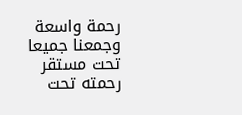رحمة واسعة وجمعنا جميعا تحت مستقر رحمته تحت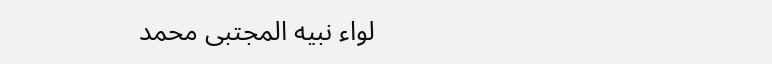لواء نبيه المجتبى محمد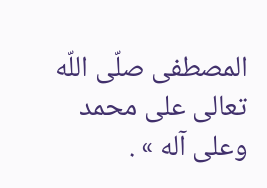المصطفى صلّى اللّه تعالى على محمد وعلى آله » .